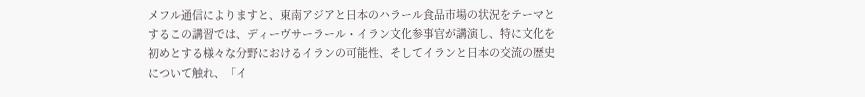メフル通信によりますと、東南アジアと日本のハラール食品市場の状況をテーマとするこの講習では、ディーヴサーラール・イラン文化参事官が講演し、特に文化を初めとする様々な分野におけるイランの可能性、そしてイランと日本の交流の歴史について触れ、「イ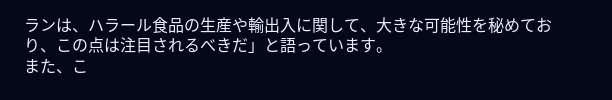ランは、ハラール食品の生産や輸出入に関して、大きな可能性を秘めており、この点は注目されるべきだ」と語っています。
また、こ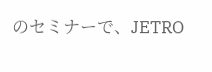のセミナーで、JETRO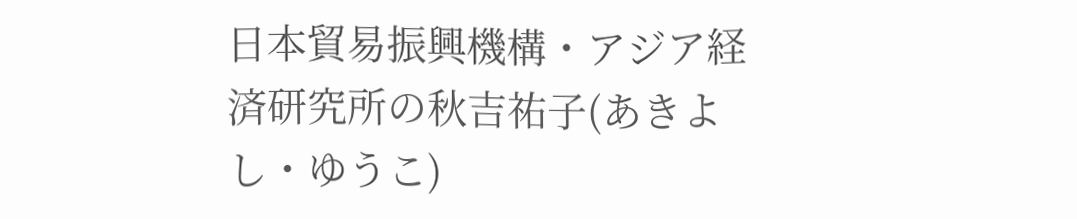日本貿易振興機構・アジア経済研究所の秋吉祐子(あきよし・ゆうこ)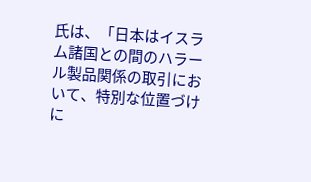氏は、「日本はイスラム諸国との間のハラール製品関係の取引において、特別な位置づけに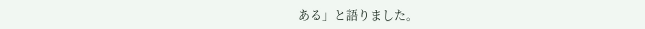ある」と語りました。